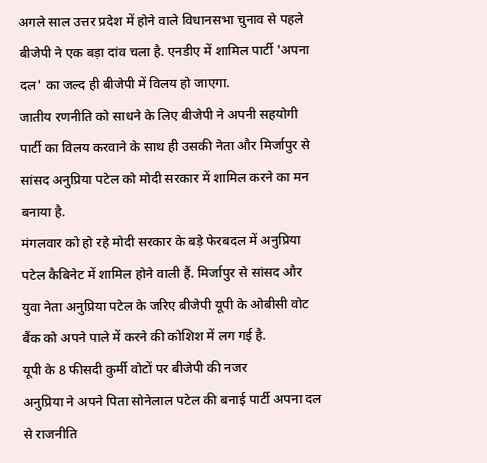अगले साल उत्तर प्रदेश में होने वाले विधानसभा चुनाव से पहले बीजेपी ने एक बड़ा दांव चला है. एनडीए में शामिल पार्टी 'अपना दल' का जल्द ही बीजेपी में विलय हो जाएगा.
जातीय रणनीति को साधने के लिए बीजेपी ने अपनी सहयोगी पार्टी का विलय करवाने के साथ ही उसकी नेता और मिर्जापुर से सांसद अनुप्रिया पटेल को मोदी सरकार में शामिल करने का मन बनाया है.
मंगलवार को हो रहे मोदी सरकार के बड़े फेरबदल में अनुप्रिया पटेल कैबिनेट में शामिल होने वाली हैं. मिर्जापुर से सांसद और युवा नेता अनुप्रिया पटेल के जरिए बीजेपी यूपी के ओबीसी वोट बैंक को अपने पाले में करने की कोशिश में लग गई है.
यूपी के 8 फीसदी कुर्मी वोटों पर बीजेपी की नजर
अनुप्रिया ने अपने पिता सोनेलाल पटेल की बनाई पार्टी अपना दल से राजनीति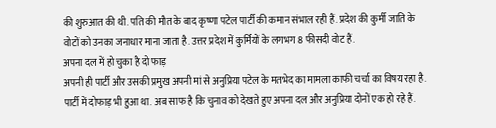की शुरुआत की थी. पति की मौत के बाद कृष्णा पटेल पार्टी की कमान संभाल रही हैं. प्रदेश की कुर्मी जाति के वोटों को उनका जनाधार माना जाता है. उत्तर प्रदेश में कुर्मियों के लगभग 8 फीसदी वोट हैं.
अपना दल में हो चुका है दो फाड़
अपनी ही पार्टी और उसकी प्रमुख अपनी मां से अनुप्रिया पटेल के मतभेद का मामला काफी चर्चा का विषय रहा है. पार्टी में दोफाड़ भी हुआ था. अब साफ है कि चुनाव को देखते हुए अपना दल और अनुप्रिया दोनों एक हो रहे हैं.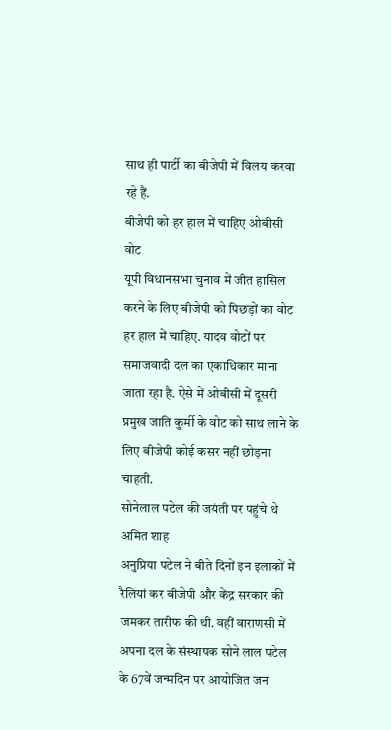साथ ही पार्टी का बीजेपी में विलय करवा रहे हैं.
बीजेपी को हर हाल में चाहिए ओबीसी वोट
यूपी विधानसभा चुनाव में जीत हासिल करने के लिए बीजेपी को पिछड़ों का वोट हर हाल में चाहिए. यादव वोटों पर समाजवादी दल का एकाधिकार माना जाता रहा है. ऐसे में ओबीसी में दूसरी प्रमुख जाति कुर्मी के वोट को साथ लाने के लिए बीजेपी कोई कसर नहीं छोड़ना चाहती.
सोनेलाल पटेल की जयंती पर पहुंचे थे अमित शाह
अनुप्रिया पटेल ने बीते दिनों इन इलाकों में रैलियां कर बीजेपी और केंद्र सरकार की जमकर तारीफ की थी. वहीं वाराणसी में अपना दल के संस्थापक सोने लाल पटेल के 67वें जन्मदिन पर आयोजित जन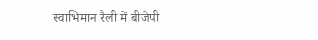स्वाभिमान रैली में बीजेपी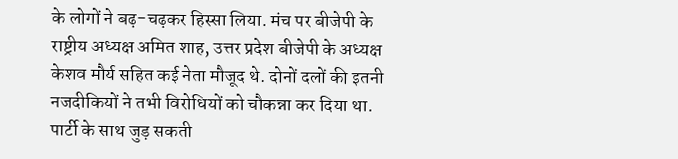के लोगों ने बढ़-चढ़कर हिस्सा लिया. मंच पर बीजेपी के राष्ट्रीय अध्यक्ष अमित शाह, उत्तर प्रदेश बीजेपी के अध्यक्ष केशव मौर्य सहित कई नेता मौजूद थे. दोनों दलों की इतनी नजदीकियों ने तभी विरोधियों को चौकन्ना कर दिया था.
पार्टी के साथ जुड़ सकती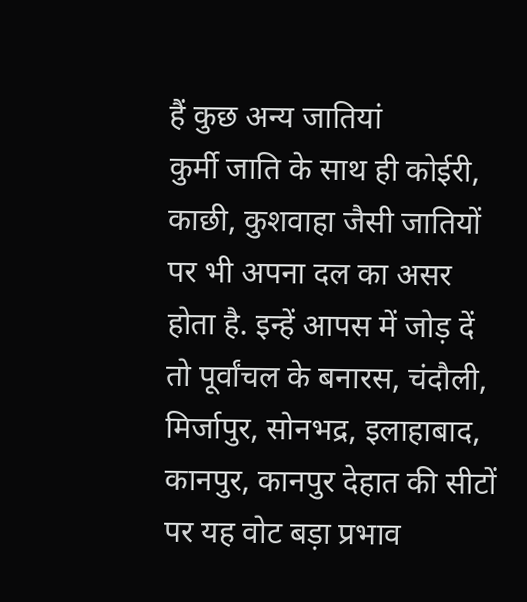हैं कुछ अन्य जातियां
कुर्मी जाति के साथ ही कोईरी, काछी, कुशवाहा जैसी जातियों पर भी अपना दल का असर होता है. इन्हें आपस में जोड़ दें तो पूर्वांचल के बनारस, चंदौली, मिर्जापुर, सोनभद्र, इलाहाबाद, कानपुर, कानपुर देहात की सीटों पर यह वोट बड़ा प्रभाव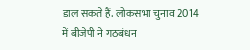डाल सकते हैं. लोकसभा चुनाव 2014 में बीजेपी ने गठबंधन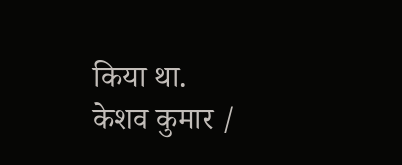किया था.
केशव कुमार /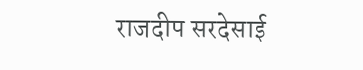राजदीप सरदेसाई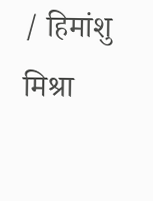/ हिमांशु मिश्रा